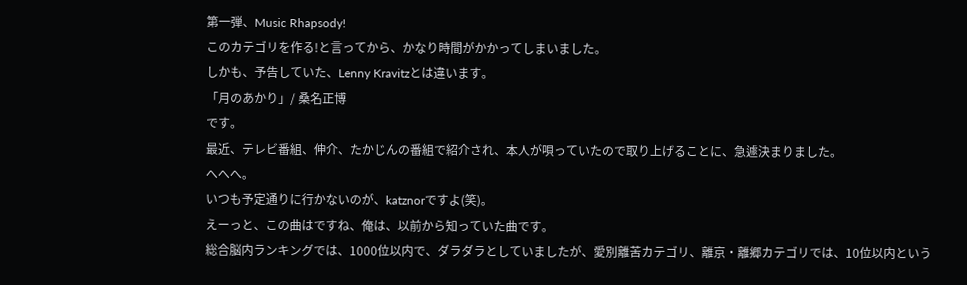第一弾、Music Rhapsody!
このカテゴリを作る!と言ってから、かなり時間がかかってしまいました。
しかも、予告していた、Lenny Kravitzとは違います。
「月のあかり」/ 桑名正博
です。
最近、テレビ番組、伸介、たかじんの番組で紹介され、本人が唄っていたので取り上げることに、急遽決まりました。
へへへ。
いつも予定通りに行かないのが、katznorですよ(笑)。
えーっと、この曲はですね、俺は、以前から知っていた曲です。
総合脳内ランキングでは、1000位以内で、ダラダラとしていましたが、愛別離苦カテゴリ、離京・離郷カテゴリでは、10位以内という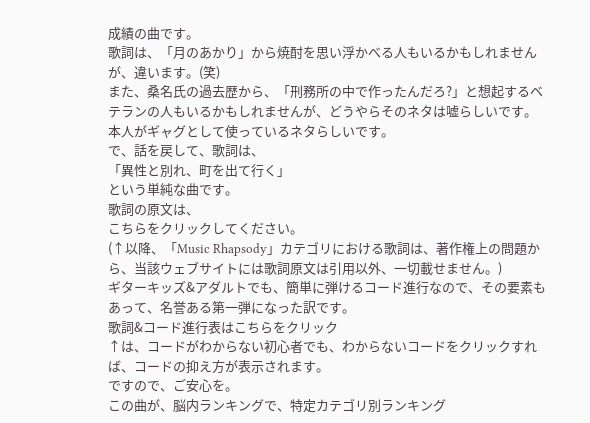成績の曲です。
歌詞は、「月のあかり」から焼酎を思い浮かべる人もいるかもしれませんが、違います。(笑)
また、桑名氏の過去歴から、「刑務所の中で作ったんだろ?」と想起するベテランの人もいるかもしれませんが、どうやらそのネタは嘘らしいです。
本人がギャグとして使っているネタらしいです。
で、話を戻して、歌詞は、
「異性と別れ、町を出て行く」
という単純な曲です。
歌詞の原文は、
こちらをクリックしてください。
(↑以降、「Music Rhapsody」カテゴリにおける歌詞は、著作権上の問題から、当該ウェブサイトには歌詞原文は引用以外、一切載せません。)
ギターキッズ&アダルトでも、簡単に弾けるコード進行なので、その要素もあって、名誉ある第一弾になった訳です。
歌詞&コード進行表はこちらをクリック
↑は、コードがわからない初心者でも、わからないコードをクリックすれば、コードの抑え方が表示されます。
ですので、ご安心を。
この曲が、脳内ランキングで、特定カテゴリ別ランキング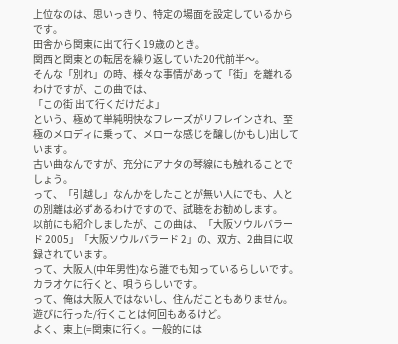上位なのは、思いっきり、特定の場面を設定しているからです。
田舎から関東に出て行く19歳のとき。
関西と関東との転居を繰り返していた20代前半〜。
そんな「別れ」の時、様々な事情があって「街」を離れるわけですが、この曲では、
「この街 出て行くだけだよ」
という、極めて単純明快なフレーズがリフレインされ、至極のメロディに乗って、メローな感じを醸し(かもし)出しています。
古い曲なんですが、充分にアナタの琴線にも触れることでしょう。
って、「引越し」なんかをしたことが無い人にでも、人との別離は必ずあるわけですので、試聴をお勧めします。
以前にも紹介しましたが、この曲は、「大阪ソウルバラード 2005」「大阪ソウルバラード 2」の、双方、2曲目に収録されています。
って、大阪人(中年男性)なら誰でも知っているらしいです。
カラオケに行くと、唄うらしいです。
って、俺は大阪人ではないし、住んだこともありません。
遊びに行った/行くことは何回もあるけど。
よく、東上(=関東に行く。一般的には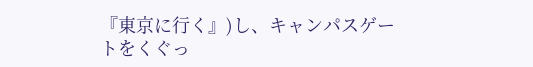『東京に行く』)し、キャンパスゲートをくぐっ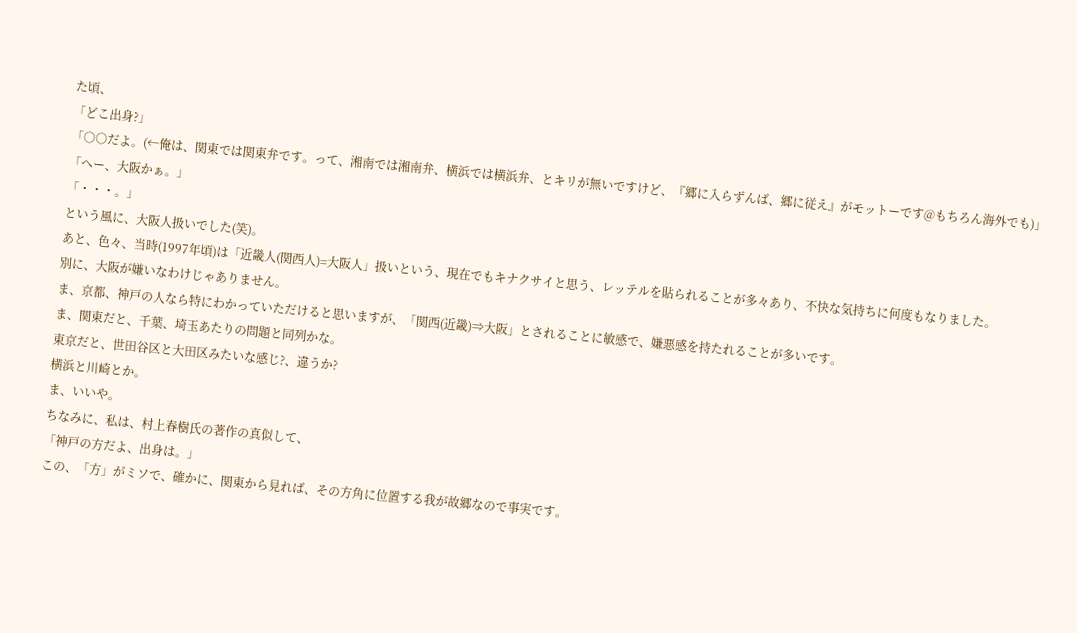た頃、
「どこ出身?」
「○○だよ。(←俺は、関東では関東弁です。って、湘南では湘南弁、横浜では横浜弁、とキリが無いですけど、『郷に入らずんば、郷に従え』がモットーです@もちろん海外でも)」
「へー、大阪かぁ。」
「・・・。」
という風に、大阪人扱いでした(笑)。
あと、色々、当時(1997年頃)は「近畿人(関西人)=大阪人」扱いという、現在でもキナクサイと思う、レッテルを貼られることが多々あり、不快な気持ちに何度もなりました。
別に、大阪が嫌いなわけじゃありません。
ま、京都、神戸の人なら特にわかっていただけると思いますが、「関西(近畿)⇒大阪」とされることに敏感で、嫌悪感を持たれることが多いです。
ま、関東だと、千葉、埼玉あたりの問題と同列かな。
東京だと、世田谷区と大田区みたいな感じ?、違うか?
横浜と川崎とか。
ま、いいや。
ちなみに、私は、村上春樹氏の著作の真似して、
「神戸の方だよ、出身は。」
この、「方」がミソで、確かに、関東から見れば、その方角に位置する我が故郷なので事実です。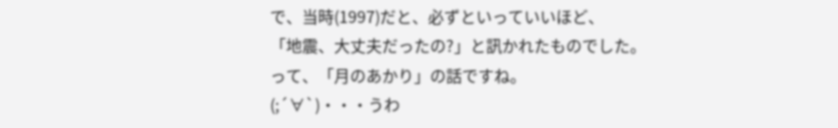で、当時(1997)だと、必ずといっていいほど、
「地震、大丈夫だったの?」と訊かれたものでした。
って、「月のあかり」の話ですね。
(;´∀`)・・・うわ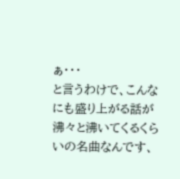ぁ・・・
と言うわけで、こんなにも盛り上がる話が沸々と沸いてくるくらいの名曲なんです、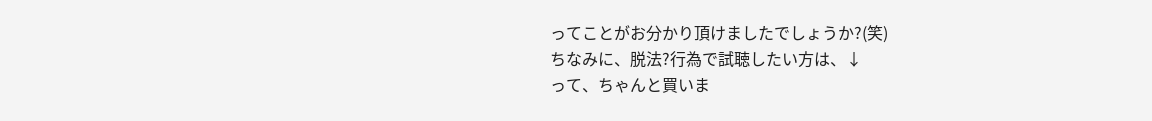ってことがお分かり頂けましたでしょうか?(笑)
ちなみに、脱法?行為で試聴したい方は、↓
って、ちゃんと買いま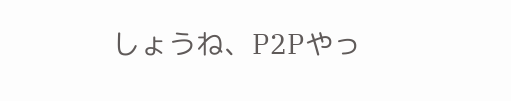しょうね、P2Pやっ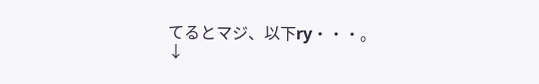てるとマジ、以下ry・・・。
↓